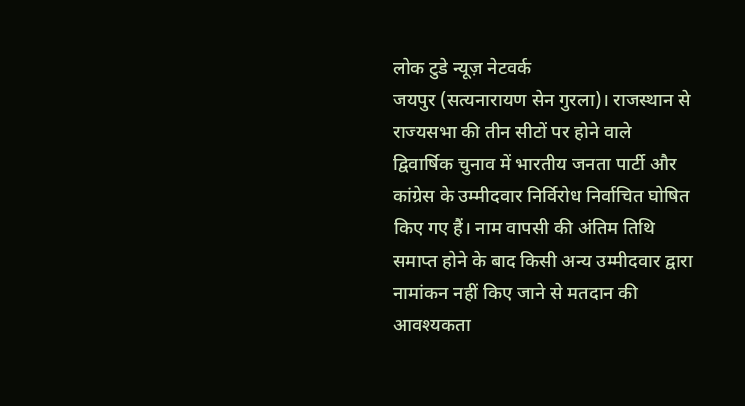लोक टुडे न्यूज़ नेटवर्क
जयपुर (सत्यनारायण सेन गुरला)। राजस्थान से राज्यसभा की तीन सीटों पर होने वाले द्विवार्षिक चुनाव में भारतीय जनता पार्टी और कांग्रेस के उम्मीदवार निर्विरोध निर्वाचित घोषित किए गए हैं। नाम वापसी की अंतिम तिथि समाप्त होने के बाद किसी अन्य उम्मीदवार द्वारा नामांकन नहीं किए जाने से मतदान की आवश्यकता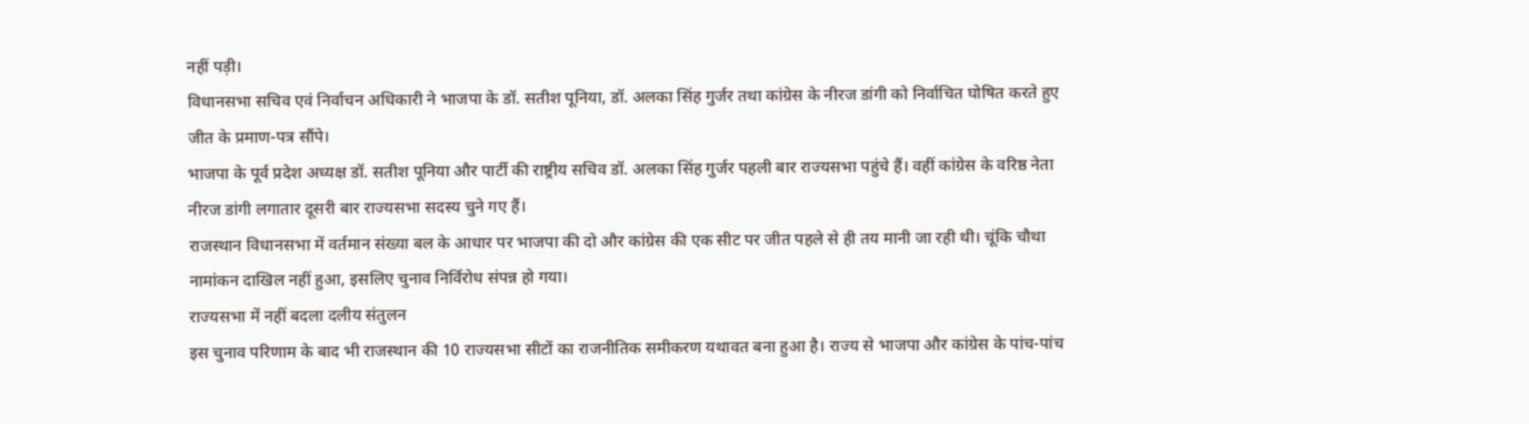नहीं पड़ी।
विधानसभा सचिव एवं निर्वाचन अधिकारी ने भाजपा के डॉ. सतीश पूनिया, डॉ. अलका सिंह गुर्जर तथा कांग्रेस के नीरज डांगी को निर्वाचित घोषित करते हुए जीत के प्रमाण-पत्र सौंपे।
भाजपा के पूर्व प्रदेश अध्यक्ष डॉ. सतीश पूनिया और पार्टी की राष्ट्रीय सचिव डॉ. अलका सिंह गुर्जर पहली बार राज्यसभा पहुंचे हैं। वहीं कांग्रेस के वरिष्ठ नेता नीरज डांगी लगातार दूसरी बार राज्यसभा सदस्य चुने गए हैं।
राजस्थान विधानसभा में वर्तमान संख्या बल के आधार पर भाजपा की दो और कांग्रेस की एक सीट पर जीत पहले से ही तय मानी जा रही थी। चूंकि चौथा नामांकन दाखिल नहीं हुआ, इसलिए चुनाव निर्विरोध संपन्न हो गया।
राज्यसभा में नहीं बदला दलीय संतुलन
इस चुनाव परिणाम के बाद भी राजस्थान की 10 राज्यसभा सीटों का राजनीतिक समीकरण यथावत बना हुआ है। राज्य से भाजपा और कांग्रेस के पांच-पांच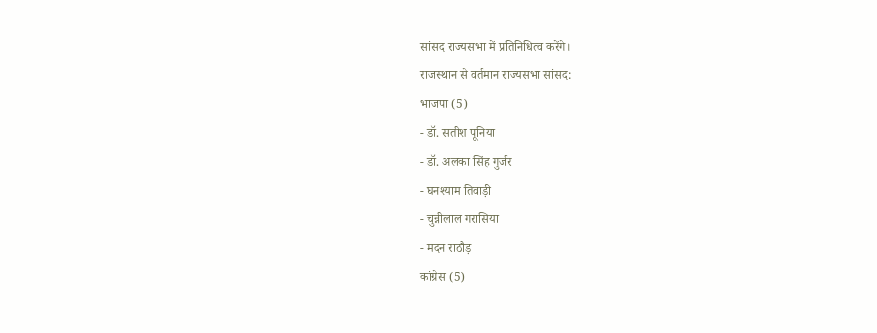सांसद राज्यसभा में प्रतिनिधित्व करेंगे।
राजस्थान से वर्तमान राज्यसभा सांसद:
भाजपा (5)
- डॉ. सतीश पूनिया
- डॉ. अलका सिंह गुर्जर
- घनश्याम तिवाड़ी
- चुन्नीलाल गरासिया
- मदन राठौड़
कांग्रेस (5)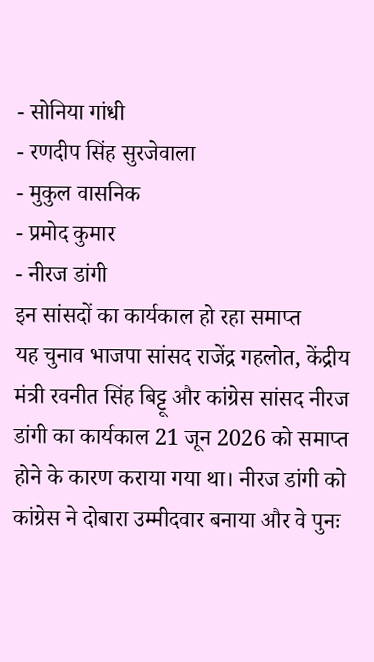- सोनिया गांधी
- रणदीप सिंह सुरजेवाला
- मुकुल वासनिक
- प्रमोद कुमार
- नीरज डांगी
इन सांसदों का कार्यकाल हो रहा समाप्त
यह चुनाव भाजपा सांसद राजेंद्र गहलोत, केंद्रीय मंत्री रवनीत सिंह बिट्टू और कांग्रेस सांसद नीरज डांगी का कार्यकाल 21 जून 2026 को समाप्त होने के कारण कराया गया था। नीरज डांगी को कांग्रेस ने दोबारा उम्मीदवार बनाया और वे पुनः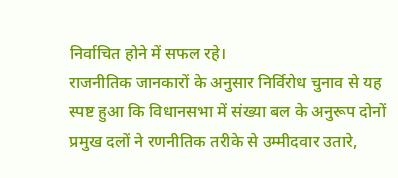निर्वाचित होने में सफल रहे।
राजनीतिक जानकारों के अनुसार निर्विरोध चुनाव से यह स्पष्ट हुआ कि विधानसभा में संख्या बल के अनुरूप दोनों प्रमुख दलों ने रणनीतिक तरीके से उम्मीदवार उतारे,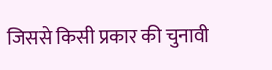जिससे किसी प्रकार की चुनावी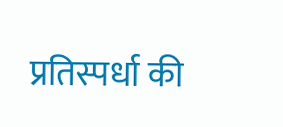प्रतिस्पर्धा की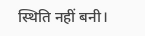स्थिति नहीं बनी।